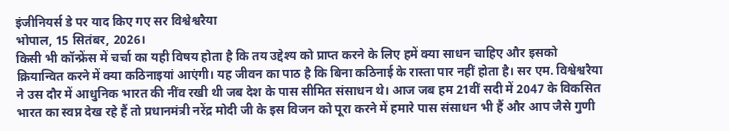इंजीनियर्स डे पर याद किए गए सर विश्वेश्वरैया
भोपाल, 15 सितंबर, 2026।
किसी भी कॉन्फ्रेंस में चर्चा का यही विषय होता है कि तय उद्देश्य को प्राप्त करने के लिए हमें क्या साधन चाहिए और इसको क्रियान्वित करने में क्या कठिनाइयां आएंगी। यह जीवन का पाठ है कि बिना कठिनाई के रास्ता पार नहीं होता है। सर एम. विश्वेश्वरैया ने उस दौर में आधुनिक भारत की नींव रखी थी जब देश के पास सीमित संसाधन थे। आज जब हम 21वीं सदी में 2047 के विकसित भारत का स्वप्न देख रहे हैं तो प्रधानमंत्री नरेंद्र मोदी जी के इस विजन को पूरा करने में हमारे पास संसाधन भी हैं और आप जैसे गुणी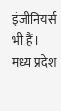इंजीनियर्स भी हैं।
मध्य प्रदेश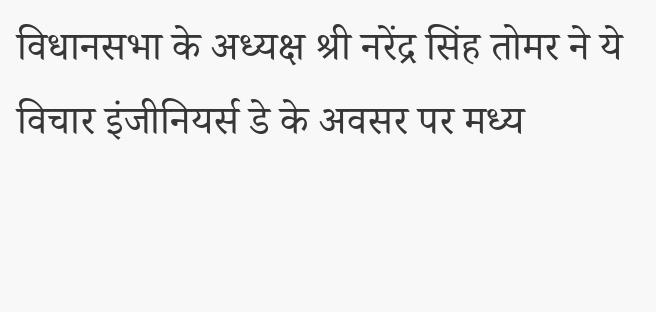विधानसभा के अध्यक्ष श्री नरेंद्र सिंह तोमर ने ये विचार इंजीनियर्स डे के अवसर पर मध्य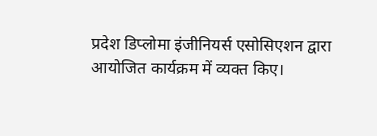प्रदेश डिप्लोमा इंजीनियर्स एसोसिएशन द्वारा आयोजित कार्यक्रम में व्यक्त किए।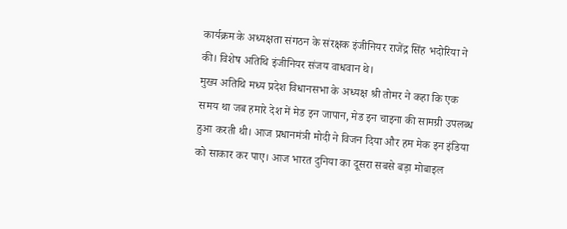कार्यक्रम के अध्यक्षता संगठन के संरक्षक इंजीनियर राजेंद्र सिंह भदोरिया ने की। विशेष अतिथि इंजीनियर संजय वाधवान थे।
मुख्य अतिथि मध्य प्रदेश विधानसभा के अध्यक्ष श्री तोमर ने कहा कि एक समय था जब हमारे देश में मेड इन जापान, मेड इन चाइना की सामग्री उपलब्ध हुआ करती थी। आज प्रधानमंत्री मोदी ने विजन दिया और हम मेक इन इंडिया को साकार कर पाए। आज भारत दुनिया का दूसरा सबसे बड़ा मोबाइल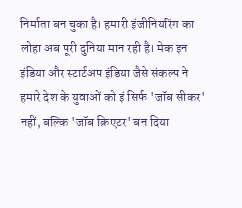निर्माता बन चुका है। हमारी इंजीनियरिंग का लोहा अब पूरी दुनिया मान रही है। मेक इन इंडिया और स्टार्टअप इंडिया जैसे संकल्प ने हमारे देश के युवाओं को इं सिर्फ 'जॉब सीकर' नहीं, बल्कि 'जॉब क्रिएटर' बन दिया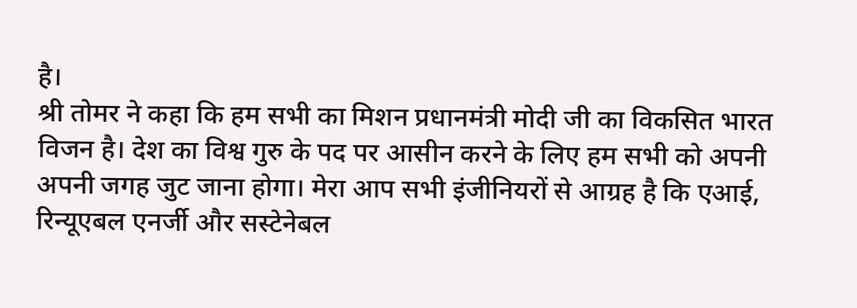है।
श्री तोमर ने कहा कि हम सभी का मिशन प्रधानमंत्री मोदी जी का विकसित भारत विजन है। देश का विश्व गुरु के पद पर आसीन करने के लिए हम सभी को अपनी अपनी जगह जुट जाना होगा। मेरा आप सभी इंजीनियरों से आग्रह है कि एआई, रिन्यूएबल एनर्जी और सस्टेनेबल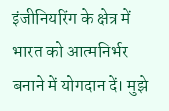इंजीनियरिंग के क्षेत्र में भारत को आत्मनिर्भर बनाने में योगदान दें। मुझे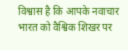विश्वास है कि आपके नवाचार भारत को वैश्विक शिखर पर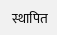स्थापित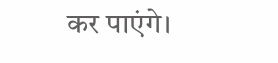कर पाएंगे।